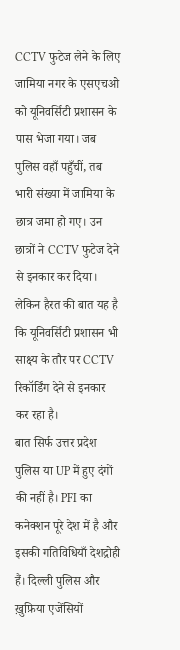CCTV फुटेज लेने के लिए जामिया नगर के एसएचओ को यूनिवर्सिटी प्रशासन के पास भेजा गया। जब पुलिस वहाँ पहुँचीं, तब भारी संख्या में जामिया के छात्र जमा हो गए। उन छात्रों ने CCTV फुटेज देने से इनकार कर दिया। लेकिन हैरत की बात यह है कि यूनिवर्सिटी प्रशासन भी साक्ष्य के तौर पर CCTV रिकॉर्डिंग देने से इनकार कर रहा है।
बात सिर्फ उत्तर प्रदेश पुलिस या UP में हुए दंगों की नहीं है। PFI का कनेक्शन पूरे देश में है और इसकी गतिविधियाँ देशद्रोही हैं। दिल्ली पुलिस और ख़ुफ़िया एजेंसियों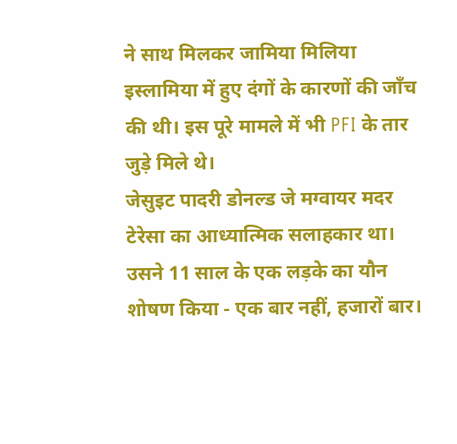ने साथ मिलकर जामिया मिलिया इस्लामिया में हुए दंगों के कारणों की जाँच की थी। इस पूरे मामले में भी PFI के तार जुड़े मिले थे।
जेसुइट पादरी डोनल्ड जे मग्वायर मदर टेरेसा का आध्यात्मिक सलाहकार था। उसने 11 साल के एक लड़के का यौन शोषण किया - एक बार नहीं, हजारों बार।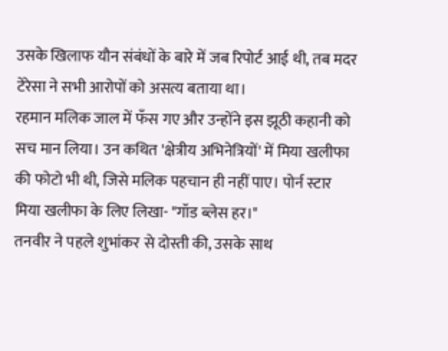उसके खिलाफ यौन संबंधों के बारे में जब रिपोर्ट आई थी, तब मदर टेरेसा ने सभी आरोपों को असत्य बताया था।
रहमान मलिक जाल में फँस गए और उन्होंने इस झूठी कहानी को सच मान लिया। उन कथित 'क्षेत्रीय अभिनेत्रियों' में मिया खलीफा की फोटो भी थी, जिसे मलिक पहचान ही नहीं पाए। पोर्न स्टार मिया खलीफा के लिए लिखा- "गॉड ब्लेस हर।"
तनवीर ने पहले शुभांकर से दोस्ती की, उसके साथ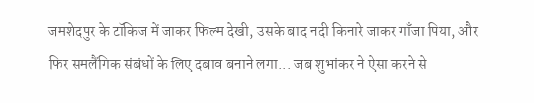जमशेदपुर के टॉकिज में जाकर फिल्म देखी, उसके बाद नदी किनारे जाकर गाँजा पिया, और फिर समलैंगिक संबंधों के लिए दबाव बनाने लगा... जब शुभांकर ने ऐसा करने से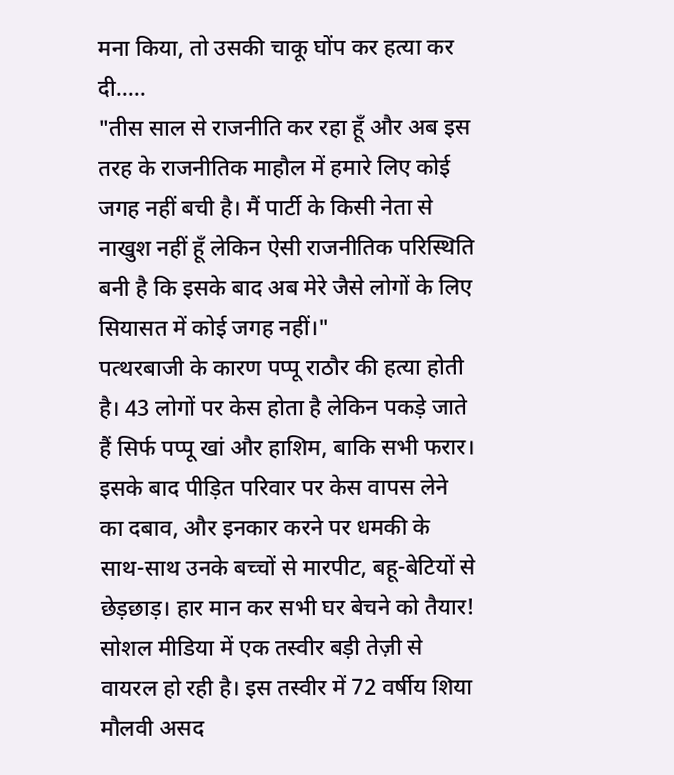मना किया, तो उसकी चाकू घोंप कर हत्या कर दी.....
"तीस साल से राजनीति कर रहा हूँ और अब इस तरह के राजनीतिक माहौल में हमारे लिए कोई जगह नहीं बची है। मैं पार्टी के किसी नेता से नाखुश नहीं हूँ लेकिन ऐसी राजनीतिक परिस्थिति बनी है कि इसके बाद अब मेरे जैसे लोगों के लिए सियासत में कोई जगह नहीं।"
पत्थरबाजी के कारण पप्पू राठौर की हत्या होती है। 43 लोगों पर केस होता है लेकिन पकड़े जाते हैं सिर्फ पप्पू खां और हाशिम, बाकि सभी फरार। इसके बाद पीड़ित परिवार पर केस वापस लेने का दबाव, और इनकार करने पर धमकी के साथ-साथ उनके बच्चों से मारपीट, बहू-बेटियों से छेड़छाड़। हार मान कर सभी घर बेचने को तैयार!
सोशल मीडिया में एक तस्वीर बड़ी तेज़ी से वायरल हो रही है। इस तस्वीर में 72 वर्षीय शिया मौलवी असद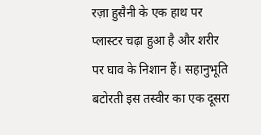रज़ा हुसैनी के एक हाथ पर प्लास्टर चढ़ा हुआ है और शरीर पर घाव के निशान हैं। सहानुभूति बटोरती इस तस्वीर का एक दूसरा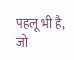पहलू भी है, जो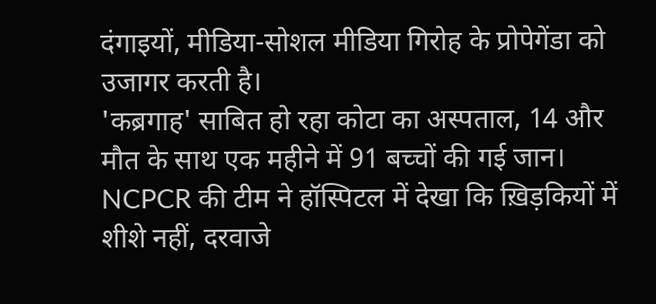दंगाइयों, मीडिया-सोशल मीडिया गिरोह के प्रोपेगेंडा को उजागर करती है।
'कब्रगाह' साबित हो रहा कोटा का अस्पताल, 14 और मौत के साथ एक महीने में 91 बच्चों की गई जान। NCPCR की टीम ने हॉस्पिटल में देखा कि ख़िड़कियों में शीशे नहीं, दरवाजे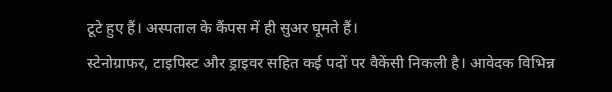टूटे हुए हैं। अस्पताल के कैंपस में ही सुअर घूमते हैं।
स्टेनोग्राफर, टाइपिस्ट और ड्राइवर सहित कई पदों पर वैकेंसी निकली है। आवेदक विभिन्न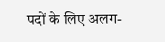पदों के लिए अलग-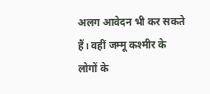अलग आवेदन भी कर सकते हैं। वहीं जम्मू कश्मीर के लोगों के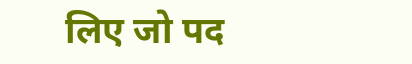लिए जो पद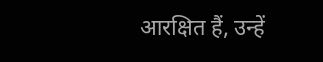आरक्षित हैं, उन्हें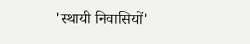'स्थायी निवासियों'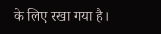के लिए रखा गया है।